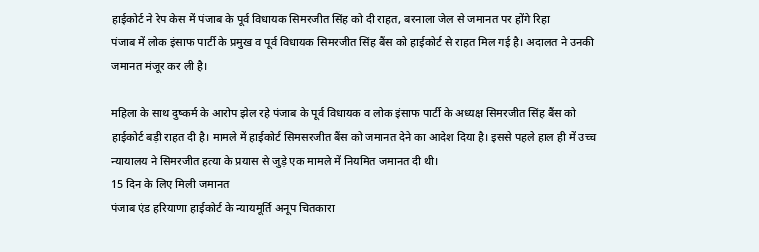हाईकोर्ट ने रेप केस में पंजाब के पूर्व विधायक सिमरजीत सिंह को दी राहत, बरनाला जेल से जमानत पर होंगे रिहा
पंजाब में लोक इंसाफ पार्टी के प्रमुख व पूर्व विधायक सिमरजीत सिंह बैंस को हाईकोर्ट से राहत मिल गई है। अदालत ने उनकी जमानत मंजूर कर ली है।

महिला के साथ दुष्कर्म के आरोप झेल रहे पंजाब के पूर्व विधायक व लोक इंसाफ पार्टी के अध्यक्ष सिमरजीत सिंह बैंस को हाईकोर्ट बड़ी राहत दी है। मामले में हाईकोर्ट सिमसरजीत बैंस को जमानत देने का आदेश दिया है। इससे पहले हाल ही में उच्च न्यायालय ने सिमरजीत हत्या के प्रयास से जुड़े एक मामले में नियमित जमानत दी थी।
15 दिन के लिए मिली जमानत
पंजाब एंड हरियाणा हाईकोर्ट के न्यायमूर्ति अनूप चितकारा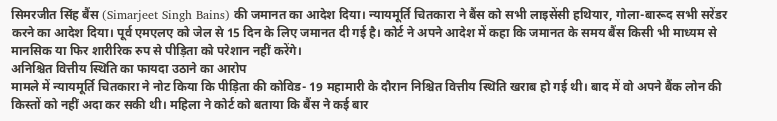सिमरजीत सिंह बैंस (Simarjeet Singh Bains) की जमानत का आदेश दिया। न्यायमूर्ति चितकारा ने बैंस को सभी लाइसेंसी हथियार, गोला-बारूद सभी सरेंडर करने का आदेश दिया। पूर्व एमएलए को जेल से 15 दिन के लिए जमानत दी गई है। कोर्ट ने अपने आदेश में कहा कि जमानत के समय बैंस किसी भी माध्यम से मानसिक या फिर शारीरिक रुप से पीड़िता को परेशान नहीं करेंगे।
अनिश्चित वित्तीय स्थिति का फायदा उठाने का आरोप
मामले में न्यायमूर्ति चितकारा ने नोट किया कि पीड़िता की कोविड- 19 महामारी के दौरान निश्चित वित्तीय स्थिति खराब हो गई थी। बाद में वो अपने बैंक लोन की किस्तों को नहीं अदा कर सकी थी। महिला ने कोर्ट को बताया कि बैंस ने कई बार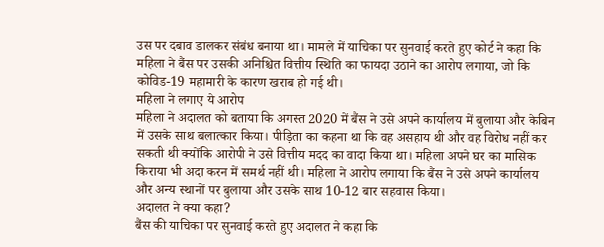उस पर दबाव डालकर संबंध बनाया था। मामले में याचिका पर सुनवाई करते हुए कोर्ट ने कहा कि महिला ने बैंस पर उसकी अनिश्चित वित्तीय स्थिति का फायदा उठाने का आरोप लगाया, जो कि कोविड-19 महामारी के कारण खराब हो गई थी।
महिला ने लगाए ये आरोप
महिला ने अदालत को बताया कि अगस्त 2020 में बैंस ने उसे अपने कार्यालय में बुलाया और केबिन में उसके साथ बलात्कार किया। पीड़िता का कहना था कि वह असहाय थी और वह विरोध नहीं कर सकती थी क्योंकि आरोपी ने उसे वित्तीय मदद का वादा किया था। महिला अपने घर का मासिक किराया भी अदा करन में समर्थ नहीं थी। महिला ने आरोप लगाया कि बैंस ने उसे अपने कार्यालय और अन्य स्थानों पर बुलाया और उसके साथ 10-12 बार सहवास किया।
अदालत ने क्या कहा?
बैंस की याचिका पर सुनवाई करते हुए अदालत ने कहा कि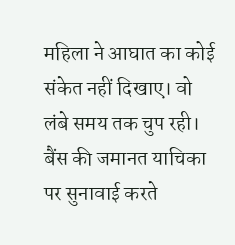महिला ने आघात का कोई संकेत नहीं दिखाए। वो लंबे समय तक चुप रही। बैंस की जमानत याचिका पर सुनावाई करते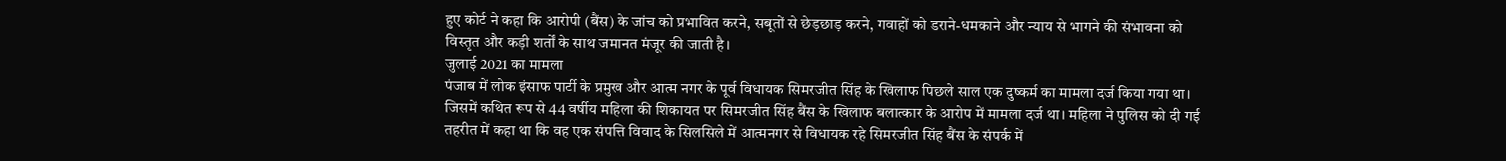हुए कोर्ट ने कहा कि आरोपी (बैंस) के जांच को प्रभावित करने, सबूतों से छेड़छाड़ करने, गवाहों को डराने-धमकाने और न्याय से भागने की संभावना को विस्तृत और कड़ी शर्तों के साथ जमानत मंजूर की जाती है।
जुलाई 2021 का मामला
पंजाब में लोक इंसाफ पार्टी के प्रमुख और आत्म नगर के पूर्व विधायक सिमरजीत सिंह के खिलाफ पिछले साल एक दुष्कर्म का मामला दर्ज किया गया था। जिसमें कथित रूप से 44 वर्षीय महिला की शिकायत पर सिमरजीत सिंह बैंस के खिलाफ बलात्कार के आरोप में मामला दर्ज था। महिला ने पुलिस को दी गई तहरीत में कहा था कि वह एक संपत्ति विवाद के सिलसिले में आत्मनगर से विधायक रहे सिमरजीत सिंह बैंस के संपर्क में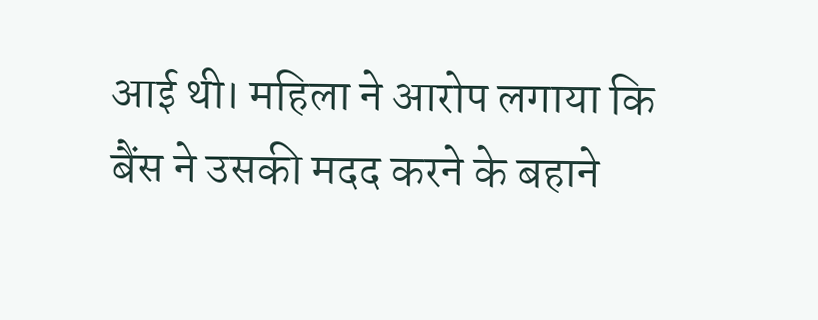आई थी। महिला ने आरोप लगाया कि बैंस ने उसकी मदद करने के बहाने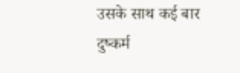उसके साथ कई बार दुष्कर्म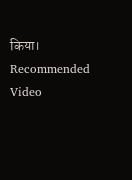किया।
Recommended Video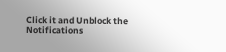Click it and Unblock the Notifications